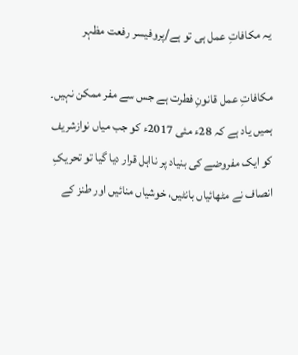یہ مکافاتِ عمل ہی تو ہے/پروفیسر رفعت مظہر

مکافاتِ عمل قانونِ فطرت ہے جس سے مفر ممکن نہیں۔ ہمیں یاد ہے کہ 28ء مئی 2017ء کو جب میاں نوازشریف کو ایک مفروضے کی بنیاد پر نااہل قرار دیا گیا تو تحریکِ انصاف نے مٹھائیاں بانٹیں، خوشیاں منائیں اور طنز کے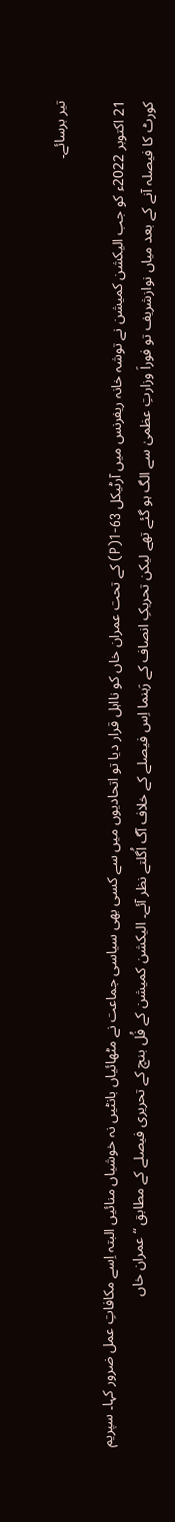تیر برسائے۔

21 اکتوبر 2022ء کو جب الیکشن کمیشن نے توشہ خانہ ریفرنس میں آرٹیکل 63-1(P) کے تحت عمران خاں کو نااہل قرار دیا تو اتحادیوں میں سے کسی بھی سیاسی جماعت نے مٹھائیاں بانٹیں نہ خوشیاں منائیں البتہ اِسے مکافاتِ عمل ضرور کہا۔ سپریم کورٹ کا فیصلہ آنے کے بعد میاں نوازشریف تو فوراَ وزارتِ عظمیٰ سے الگ ہو گئے تھے لیکن تحریکِ انصاف کے رَہنما اِس فیصلے کے خلاف آگ اُگلتے نظر آئے۔ الیکشن کمیشن کے فُل بنچ کے تحریری فیصلے کے مطابق “عمران خاں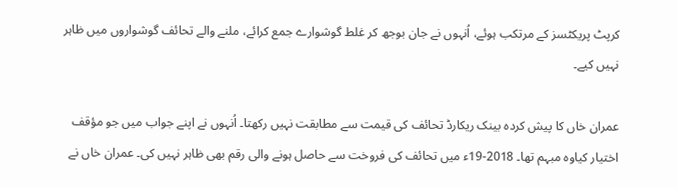کرپٹ پریکٹسز کے مرتکب ہوئے، اُنہوں نے جان بوجھ کر غلط گوشوارے جمع کرائے، ملنے والے تحائف گوشواروں میں ظاہر نہیں کیے۔

عمران خاں کا پیش کردہ بینک ریکارڈ تحائف کی قیمت سے مطابقت نہیں رکھتا۔ اُنہوں نے اپنے جواب میں جو مؤقف اختیار کیاوہ مبہم تھا۔ 2018-19ء میں تحائف کی فروخت سے حاصل ہونے والی رقم بھی ظاہر نہیں کی۔ عمران خاں نے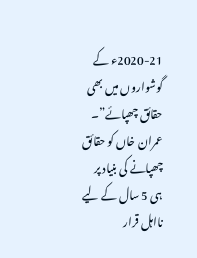2020-21ء کے گوشواروں میں بھی حقائق چھپائے”۔ عمران خاں کو حقائق چھپانے کی بنیاد پر ہی 5 سال کے لیے نااہل قرار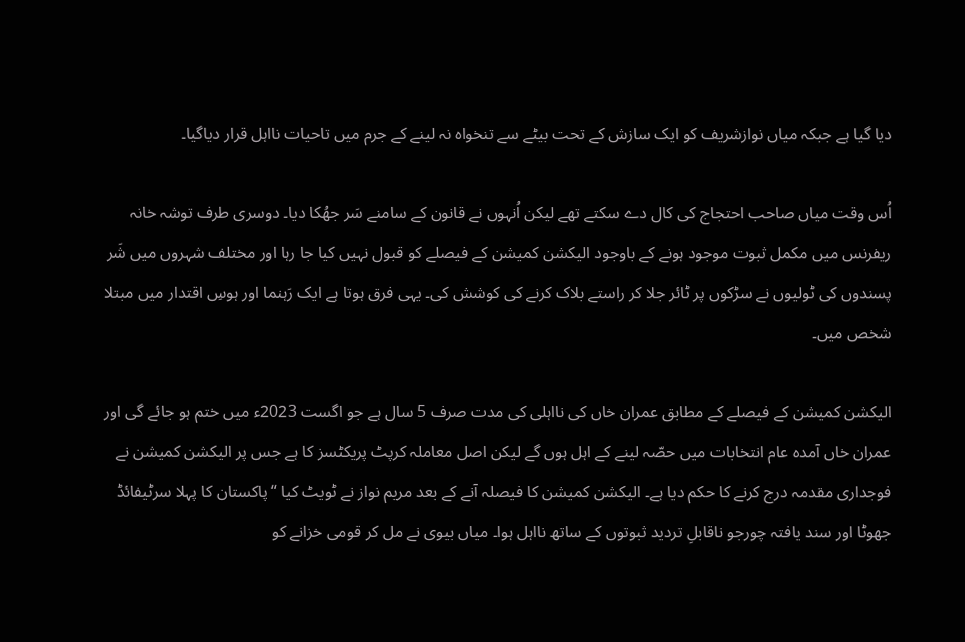دیا گیا ہے جبکہ میاں نوازشریف کو ایک سازش کے تحت بیٹے سے تنخواہ نہ لینے کے جرم میں تاحیات نااہل قرار دیاگیا۔

اُس وقت میاں صاحب احتجاج کی کال دے سکتے تھے لیکن اُنہوں نے قانون کے سامنے سَر جھُکا دیا۔ دوسری طرف توشہ خانہ ریفرنس میں مکمل ثبوت موجود ہونے کے باوجود الیکشن کمیشن کے فیصلے کو قبول نہیں کیا جا رہا اور مختلف شہروں میں شَر پسندوں کی ٹولیوں نے سڑکوں پر ٹائر جلا کر راستے بلاک کرنے کی کوشش کی۔ یہی فرق ہوتا ہے ایک رَہنما اور ہوسِ اقتدار میں مبتلا شخص میں۔

الیکشن کمیشن کے فیصلے کے مطابق عمران خاں کی نااہلی کی مدت صرف 5 سال ہے جو اگست 2023ء میں ختم ہو جائے گی اور عمران خاں آمدہ عام انتخابات میں حصّہ لینے کے اہل ہوں گے لیکن اصل معاملہ کرپٹ پریکٹسز کا ہے جس پر الیکشن کمیشن نے فوجداری مقدمہ درج کرنے کا حکم دیا ہے۔ الیکشن کمیشن کا فیصلہ آنے کے بعد مریم نواز نے ٹویٹ کیا “پاکستان کا پہلا سرٹیفائڈ جھوٹا اور سند یافتہ چورجو ناقابلِ تردید ثبوتوں کے ساتھ نااہل ہوا۔ میاں بیوی نے مل کر قومی خزانے کو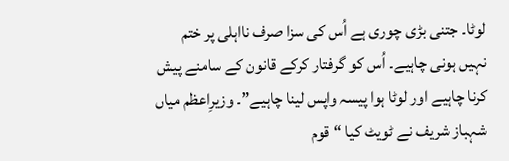لوٹا۔ جتنی بڑی چوری ہے اُس کی سزا صرف نااہلی پر ختم نہیں ہونی چاہیے۔ اُس کو گرفتار کرکے قانون کے سامنے پیش کرنا چاہیے اور لوٹا ہوا پیسہ واپس لینا چاہیے”۔ وزیرِاعظم میاں شہباز شریف نے ٹویٹ کیا “قوم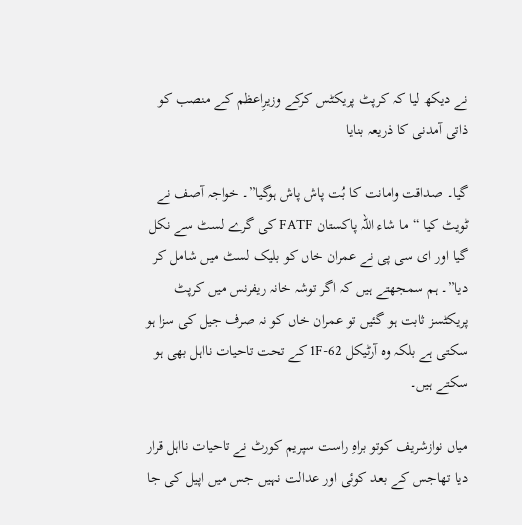نے دیکھ لیا کہ کرپٹ پریکٹس کرکے وزیرِاعظم کے منصب کو ذاتی آمدنی کا ذریعہ بنایا

گیا۔ صداقت وامانت کا بُت پاش پاش ہوگیا”۔ خواجہ آصف نے ٹویٹ کیا “ما شاء اللہ پاکستان FATF کی گرے لسٹ سے نکل گیا اور ای سی پی نے عمران خاں کو بلیک لسٹ میں شامل کر دیا”۔ ہم سمجھتے ہیں کہ اگر توشہ خانہ ریفرنس میں کرپٹ پریکٹسز ثابت ہو گئیں تو عمران خاں کو نہ صرف جیل کی سزا ہو سکتی ہے بلکہ وہ آرٹیکل 62-1F کے تحت تاحیات نااہل بھی ہو سکتے ہیں۔

میاں نوازشریف کوتو براہِ راست سپریم کورٹ نے تاحیات نااہل قرار دیا تھاجس کے بعد کوئی اور عدالت نہیں جس میں اپیل کی جا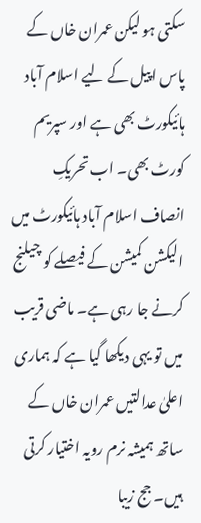سکتی ہو لیکن عمران خاں کے پاس اپیل کے لیے اسلام آباد ہائیکورٹ بھی ہے اور سپریم کورٹ بھی۔ اب تحریکِ انصاف اسلام آباد ہائیکورٹ میں الیکشن کمیشن کے فیصلے کو چیلنج کرنے جا رہی ہے۔ ماضی قریب میں تو یہی دیکھا گیا ہے کہ ہماری اعلیٰ عدالتیں عمران خاں کے ساتھ ہمیشہ نرم رویہ اختیار کرتی ہیں۔ جج زیبا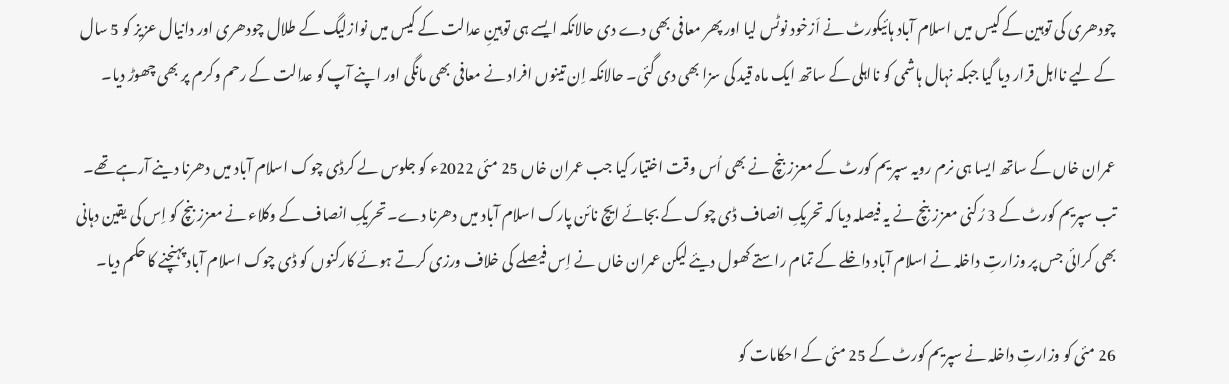چودھری کی توہین کے کیس میں اسلام آباد ہائیکورٹ نے اَزخود نوٹس لیا اور پھر معافی بھی دے دی حالانکہ ایسے ہی توہینِ عدالت کے کیس میں نوازلیگ کے طلال چودھری اور دانیال عزیز کو 5 سال کے لیے نااہل قرار دیا گیا جبکہ نہال ہاشمی کو نااہلی کے ساتھ ایک ماہ قید کی سزا بھی دی گئی۔ حالانکہ اِن تینوں افراد نے معافی بھی مانگی اور اپنے آپ کو عدالت کے رحم وکرم پر بھی چھوڑ دیا۔

عمران خاں کے ساتھ ایسا ہی نرم رویہ سپریم کورٹ کے معزز بنچ نے بھی اُس وقت اختیار کیا جب عمران خاں 25 مئی 2022ء کو جلوس لے کرڈی چوک اسلام آباد میں دھرنا دینے آرہے تھے۔ تب سپریم کورٹ کے 3 رُکنی معزز بنچ نے یہ فیصلہ دیا کہ تحریکِ انصاف ڈی چوک کے بجائے ایچ نائن پارک اسلام آباد میں دھرنا دے۔ تحریکِ انصاف کے وکلاء نے معزز بنچ کو اِس کی یقین دہانی بھی کرائی جس پر وزارتِ داخلہ نے اسلام آباد داخلے کے تمام راستے کھول دیئے لیکن عمران خاں نے اِس فیصلے کی خلاف ورزی کرتے ہوئے کارکنوں کو ڈی چوک اسلام آباد پہنچنے کا حکم دیا۔

26 مئی کو وزارتِ داخلہ نے سپریم کورٹ کے 25 مئی کے احکامات کو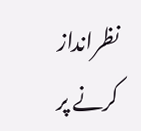نظرانداز کرنے پر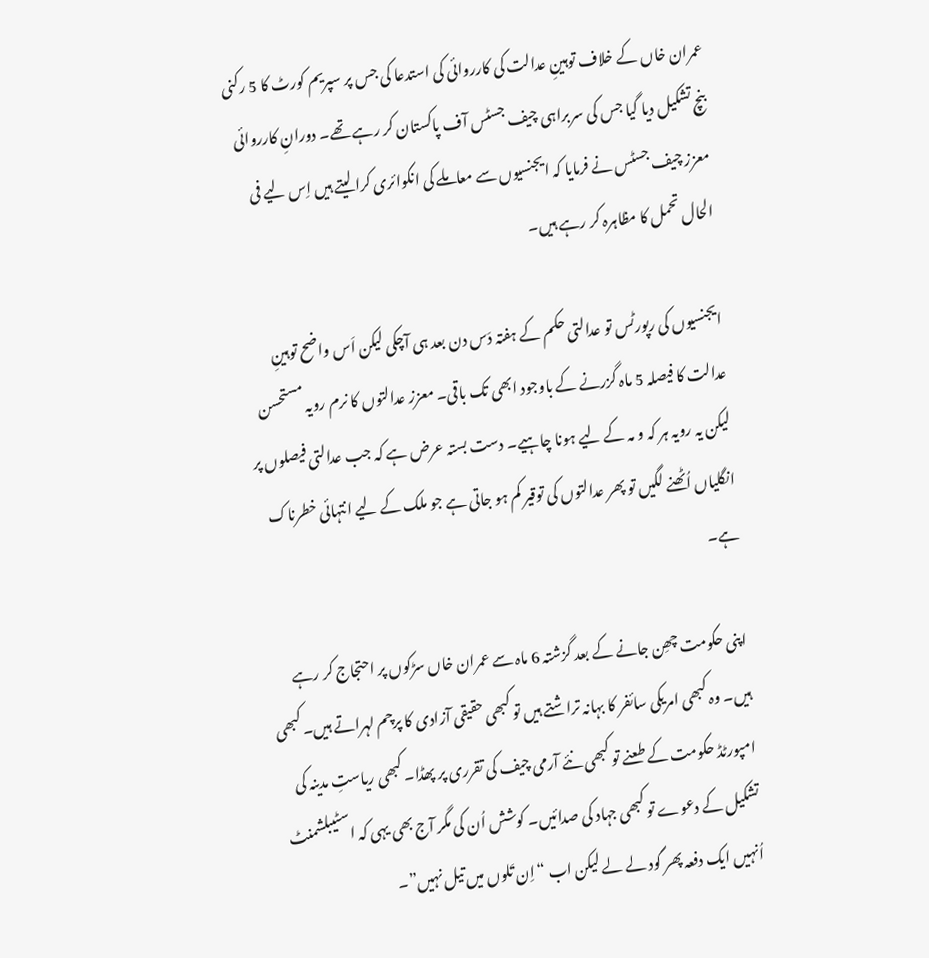عمران خاں کے خلاف توہینِ عدالت کی کارروائی کی استدعا کی جس پر سپریم کورٹ کا 5 رکنی بنچ تشکیل دیا گیا جس کی سربراہی چیف جسٹس آف پاکستان کر رہے تھے۔ دورانِ کارروائی معزز چیف جسٹس نے فرمایا کہ ایجنسیوں سے معاملے کی انکوائری کرا لیتے ہیں اِس لیے فی الحال تحمل کا مظاہرہ کر رہے ہیں۔

ایجنسیوں کی رپورٹس تو عدالتی حکم کے ہفتہ دَس دن بعد ہی آچکی لیکن اَس واضح توہینِ عدالت کا فیصلہ 5 ماہ گزرنے کے باوجود ابھی تک باقی۔ معزز عدالتوں کا نرم رویہ مستحسن لیکن یہ رویہ ہر کہ و مہ کے لیے ہونا چاہیے۔ دست بستہ عرض ہے کہ جب عدالتی فیصلوں پر انگلیاں اُٹھنے لگیں تو پھر عدالتوں کی توقیر کم ہو جاتی ہے جو ملک کے لیے انتہائی خطرناک ہے۔

اپنی حکومت چھِن جانے کے بعد گزشتہ 6 ماہ سے عمران خاں سڑکوں پر احتجاج کر رہے ہیں۔ وہ کبھی امریکی سائفر کا بہانہ تراشتے ہیں تو کبھی حقیقی آزادی کا پرچم لہراتے ہیں۔ کبھی امپورٹڈ حکومت کے طعنے تو کبھی نئے آرمی چیف کی تقرری پر پھڈا۔ کبھی ریاستِ مدینہ کی تشکیل کے دعوے تو کبھی جہاد کی صدائیں۔ کوشش اُن کی مگر آج بھی یہی کہ اسٹیبلشمنٹ اُنہیں ایک دفعہ پھر گود لے لے لیکن اب “اِن تَلوں میں تیل نہیں”۔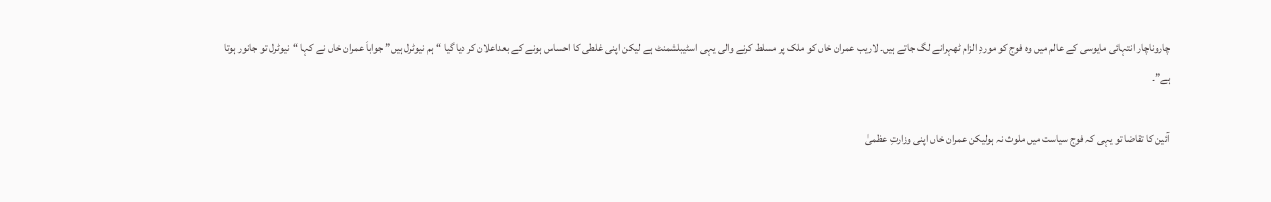چاروناچار انتہائی مایوسی کے عالم میں وہ فوج کو موردِ الزام ٹھہرانے لگ جاتے ہیں۔ لاریب عمران خاں کو ملک پر مسلط کرنے والی یہی اسٹیبلشمنٹ ہے لیکن اپنی غلطی کا احساس ہونے کے بعداعلان کر دیا گیا “ہم نیوٹرل ہیں” جواباَ عمران خاں نے کہا “نیوٹرل تو جانور ہوتا ہے”۔

آئین کا تقاضا تو یہی کہ فوج سیاست میں ملوث نہ ہولیکن عمران خاں اپنی وزارتِ عظمیٰ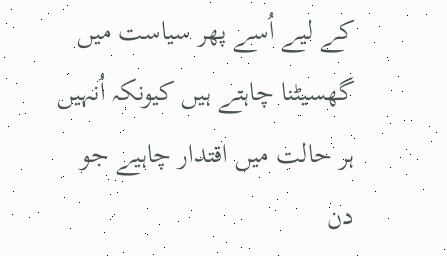کے لیے اُسے پھر سیاست میں گھسیٹنا چاہتے ہیں کیونکہ اُنہیں ہر حالت میں اقتدار چاہیے جو دن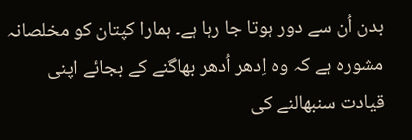بدن اُن سے دور ہوتا جا رہا ہے۔ ہمارا کپتان کو مخلصانہ مشورہ ہے کہ وہ اِدھر اُدھر بھاگنے کے بجائے اپنی قیادت سنبھالنے کی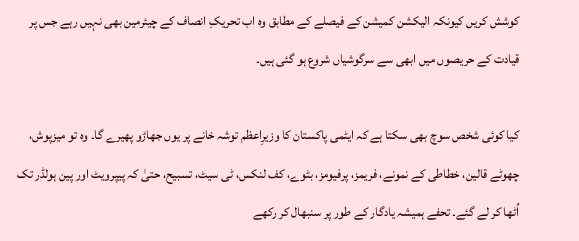کوشش کریں کیونکہ الیکشن کمیشن کے فیصلے کے مطابق وہ اب تحریکِ انصاف کے چیئرمین بھی نہیں رہے جس پر قیادت کے حریصوں میں ابھی سے سرگوشیاں شروع ہو گئی ہیں۔

کیا کوئی شخص سوچ بھی سکتا ہے کہ ایٹمی پاکستان کا وزیرِاعظم توشہ خانے پر یوں جھاڑو پھیرے گا۔ وہ تو میزپوش، چھوٹے قالین، خطاطی کے نمونے، فریمز، پرفیومز، بٹوے، کف لنکس، ٹی سیٹ، تسبیح، حتیٰ کہ پیپرویٹ اور پین ہولڈر تک اُٹھا کر لے گئے۔ تحفے ہمیشہ یادگار کے طور پر سنبھال کر رکھے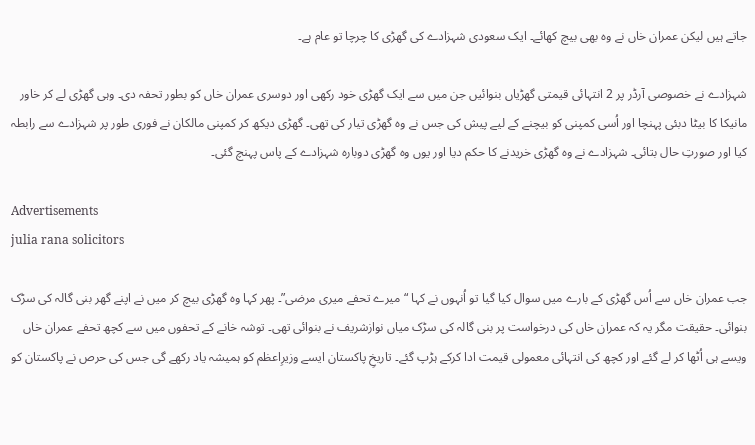جاتے ہیں لیکن عمران خاں نے وہ بھی بیچ کھائے۔ ایک سعودی شہزادے کی گھڑی کا چرچا تو عام ہے۔

شہزادے نے خصوصی آرڈر پر 2 انتہائی قیمتی گھڑیاں بنوائیں جن میں سے ایک گھڑی خود رکھی اور دوسری عمران خاں کو بطور تحفہ دی۔ وہی گھڑی لے کر خاور مانیکا کا بیٹا دبئی پہنچا اور اُسی کمپنی کو بیچنے کے لیے پیش کی جس نے وہ گھڑی تیار کی تھی۔ گھڑی دیکھ کر کمپنی مالکان نے فوری طور پر شہزادے سے رابطہ کیا اور صورتِ حال بتائی۔ شہزادے نے وہ گھڑی خریدنے کا حکم دیا اور یوں وہ گھڑی دوبارہ شہزادے کے پاس پہنچ گئی۔

Advertisements
julia rana solicitors

جب عمران خاں سے اُس گھڑی کے بارے میں سوال کیا گیا تو اُنہوں نے کہا “میرے تحفے میری مرضی”۔ پھر کہا وہ گھڑی بیچ کر میں نے اپنے گھر بنی گالہ کی سڑک بنوائی۔ حقیقت مگر یہ کہ عمران خاں کی درخواست پر بنی گالہ کی سڑک میاں نوازشریف نے بنوائی تھی۔ توشہ خانے کے تحفوں میں سے کچھ تحفے عمران خاں ویسے ہی اُٹھا کر لے گئے اور کچھ کی انتہائی معمولی قیمت ادا کرکے ہڑپ گئے۔ تاریخِ پاکستان ایسے وزیرِاعظم کو ہمیشہ یاد رکھے گی جس کی حرص نے پاکستان کو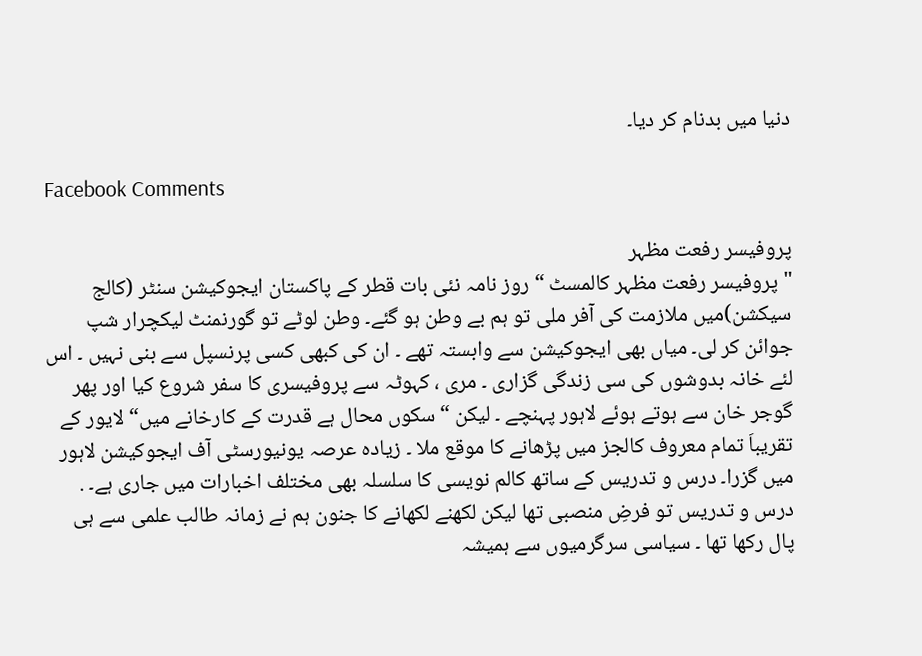دنیا میں بدنام کر دیا۔

Facebook Comments

پروفیسر رفعت مظہر
" پروفیسر رفعت مظہر کالمسٹ “روز نامہ نئی بات قطر کے پاکستان ایجوکیشن سنٹر (کالج سیکشن)میں ملازمت کی آفر ملی تو ہم بے وطن ہو گئے۔ وطن لوٹے تو گورنمنٹ لیکچرار شپ جوائن کر لی۔ میاں بھی ایجوکیشن سے وابستہ تھے ۔ ان کی کبھی کسی پرنسپل سے بنی نہیں ۔ اس لئے خانہ بدوشوں کی سی زندگی گزاری ۔ مری ، کہوٹہ سے پروفیسری کا سفر شروع کیا اور پھر گوجر خان سے ہوتے ہوئے لاہور پہنچے ۔ لیکن “سکوں محال ہے قدرت کے کارخانے میں“ لایور کے تقریباَ تمام معروف کالجز میں پڑھانے کا موقع ملا ۔ زیادہ عرصہ یونیورسٹی آف ایجوکیشن لاہور میں گزرا۔ درس و تدریس کے ساتھ کالم نویسی کا سلسلہ بھی مختلف اخبارات میں جاری ہے۔ . درس و تدریس تو فرضِ منصبی تھا لیکن لکھنے لکھانے کا جنون ہم نے زمانہ طالب علمی سے ہی پال رکھا تھا ۔ سیاسی سرگرمیوں سے ہمیشہ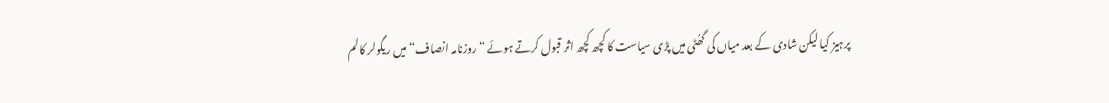پرہیز کیا لیکن شادی کے بعد میاں کی گھُٹی میں پڑی سیاست کا کچھ کچھ اثر قبول کرتے ہوئے “روزنامہ انصاف“ میں ریگولر کالم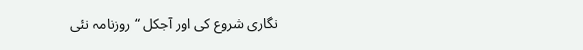نگاری شروع کی اور آجکل “روزنامہ نئی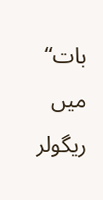بات“ میں ریگولر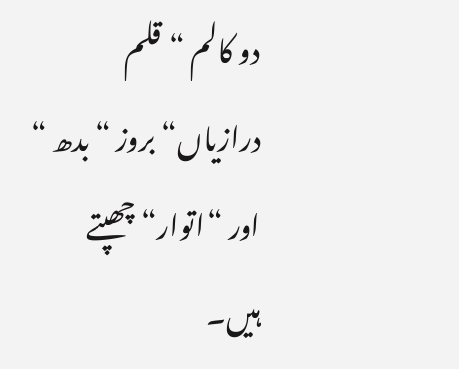دو کالم “قلم درازیاں“ بروز “بدھ “ اور “اتوار“ چھپتے ہیں۔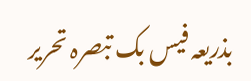بذریعہ فیس بک تبصرہ تحریر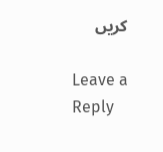کریں

Leave a Reply